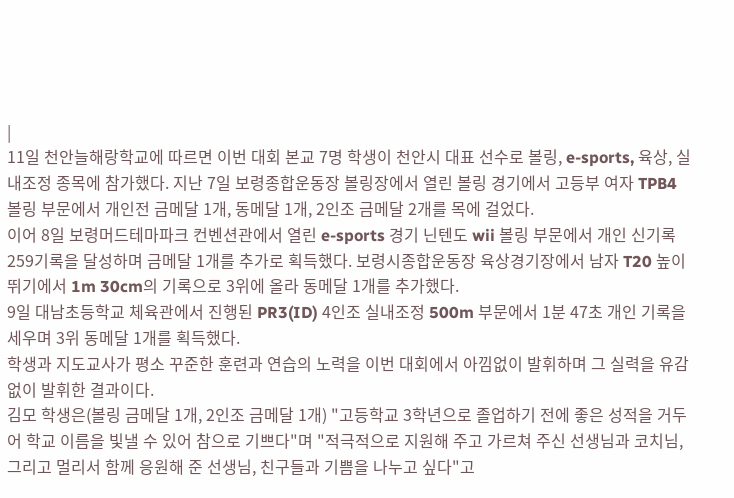|
11일 천안늘해랑학교에 따르면 이번 대회 본교 7명 학생이 천안시 대표 선수로 볼링, e-sports, 육상, 실내조정 종목에 참가했다. 지난 7일 보령종합운동장 볼링장에서 열린 볼링 경기에서 고등부 여자 TPB4 볼링 부문에서 개인전 금메달 1개, 동메달 1개, 2인조 금메달 2개를 목에 걸었다.
이어 8일 보령머드테마파크 컨벤션관에서 열린 e-sports 경기 닌텐도 wii 볼링 부문에서 개인 신기록 259기록을 달성하며 금메달 1개를 추가로 획득했다. 보령시종합운동장 육상경기장에서 남자 T20 높이뛰기에서 1m 30cm의 기록으로 3위에 올라 동메달 1개를 추가했다.
9일 대남초등학교 체육관에서 진행된 PR3(ID) 4인조 실내조정 500m 부문에서 1분 47초 개인 기록을 세우며 3위 동메달 1개를 획득했다.
학생과 지도교사가 평소 꾸준한 훈련과 연습의 노력을 이번 대회에서 아낌없이 발휘하며 그 실력을 유감없이 발휘한 결과이다.
김모 학생은(볼링 금메달 1개, 2인조 금메달 1개) "고등학교 3학년으로 졸업하기 전에 좋은 성적을 거두어 학교 이름을 빛낼 수 있어 참으로 기쁘다"며 "적극적으로 지원해 주고 가르쳐 주신 선생님과 코치님, 그리고 멀리서 함께 응원해 준 선생님, 친구들과 기쁨을 나누고 싶다"고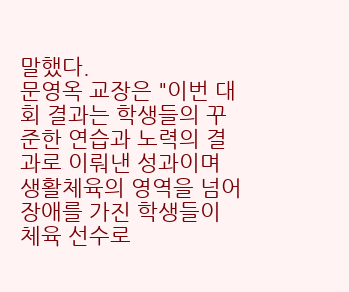말했다.
문영옥 교장은 "이번 대회 결과는 학생들의 꾸준한 연습과 노력의 결과로 이뤄낸 성과이며 생활체육의 영역을 넘어 장애를 가진 학생들이 체육 선수로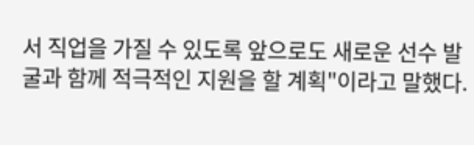서 직업을 가질 수 있도록 앞으로도 새로운 선수 발굴과 함께 적극적인 지원을 할 계획"이라고 말했다.